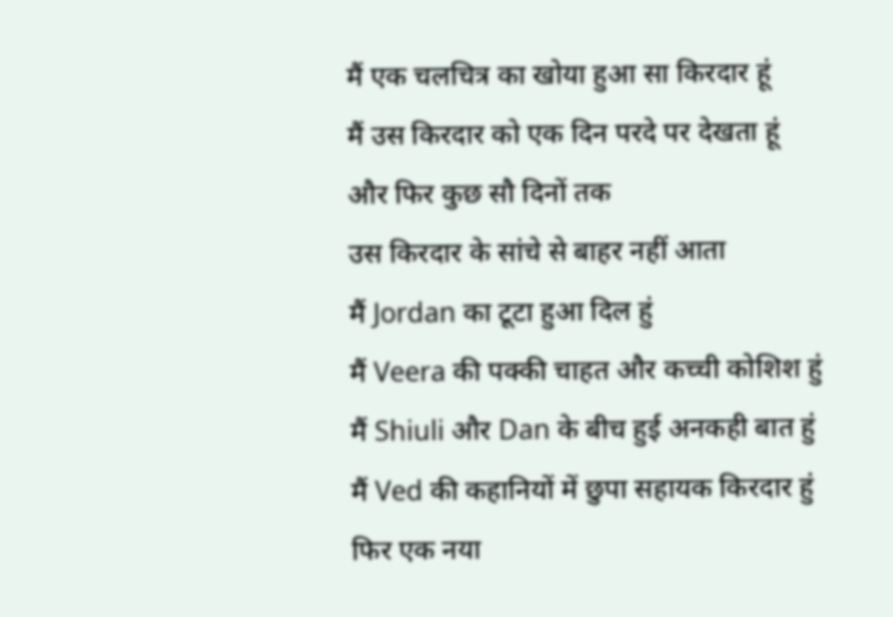मैं एक चलचित्र का खोया हुआ सा किरदार हूं
मैं उस किरदार को एक दिन परदे पर देखता हूं
और फिर कुछ सौ दिनों तक
उस किरदार के सांचे से बाहर नहीं आता
मैं Jordan का टूटा हुआ दिल हुं
मैं Veera की पक्की चाहत और कच्ची कोशिश हुं
मैं Shiuli और Dan के बीच हुई अनकही बात हुं
मैं Ved की कहानियों में छुपा सहायक किरदार हुं
फिर एक नया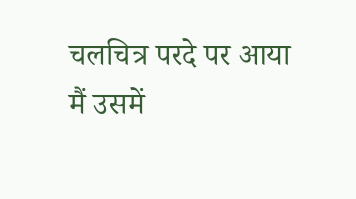चलचित्र परदे पर आया
मैं उसमें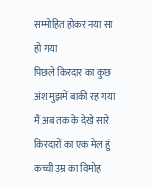सम्मोहित होकर नया सा हो गया
पिछले किरदार का कुछ अंश मुझमें बाकी रह गया
मैं अब तक के देखे सारे किरदारों का एक मेल हुं
कच्ची उम्र का विमोह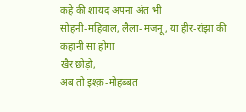कहे की शायद अपना अंत भी
सोहनी-महिवाल, लैला-मजनू, या हीर-रांझा की कहानी सा होगा
खैर छोड़ो,
अब तो इश्क़-मोहब्बत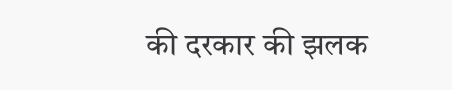की दरकार की झलक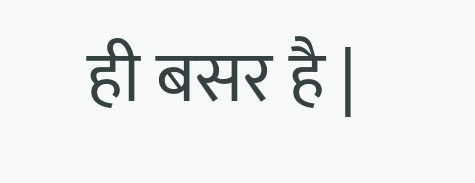ही बसर है |